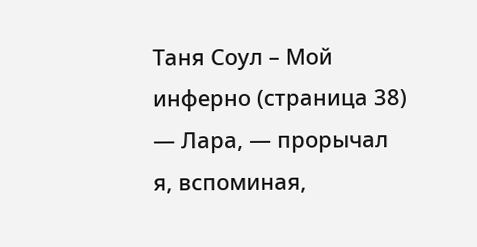Таня Соул – Мой инферно (страница 38)
— Лара, — прорычал я, вспоминая,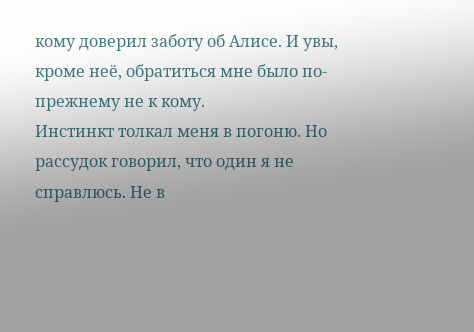кому доверил заботу об Алисе. И увы, кроме неё, обратиться мне было по-прежнему не к кому.
Инстинкт толкал меня в погоню. Но рассудок говорил, что один я не справлюсь. Не в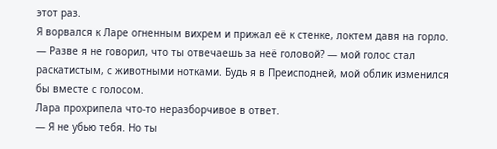этот раз.
Я ворвался к Ларе огненным вихрем и прижал её к стенке, локтем давя на горло.
— Разве я не говорил, что ты отвечаешь за неё головой? — мой голос стал раскатистым, с животными нотками. Будь я в Преисподней, мой облик изменился бы вместе с голосом.
Лара прохрипела что-то неразборчивое в ответ.
— Я не убью тебя. Но ты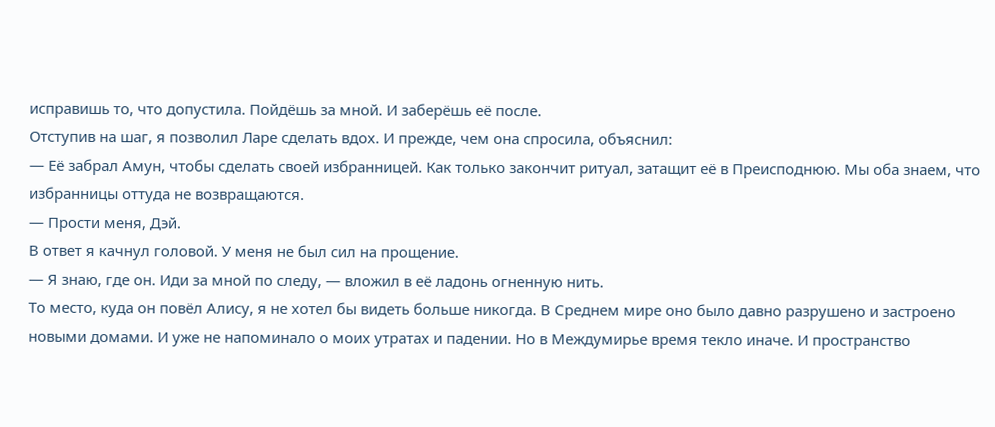исправишь то, что допустила. Пойдёшь за мной. И заберёшь её после.
Отступив на шаг, я позволил Ларе сделать вдох. И прежде, чем она спросила, объяснил:
— Её забрал Амун, чтобы сделать своей избранницей. Как только закончит ритуал, затащит её в Преисподнюю. Мы оба знаем, что избранницы оттуда не возвращаются.
— Прости меня, Дэй.
В ответ я качнул головой. У меня не был сил на прощение.
— Я знаю, где он. Иди за мной по следу, — вложил в её ладонь огненную нить.
То место, куда он повёл Алису, я не хотел бы видеть больше никогда. В Среднем мире оно было давно разрушено и застроено новыми домами. И уже не напоминало о моих утратах и падении. Но в Междумирье время текло иначе. И пространство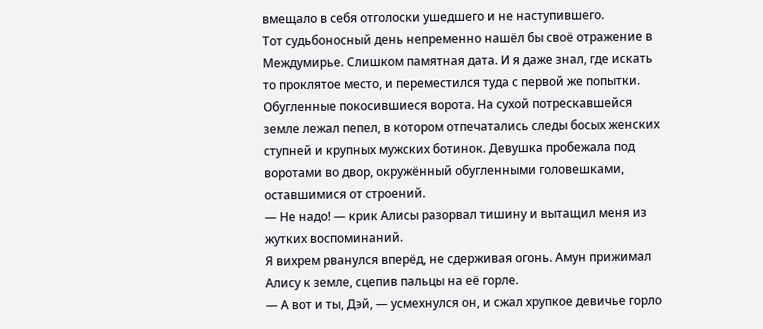вмещало в себя отголоски ушедшего и не наступившего.
Тот судьбоносный день непременно нашёл бы своё отражение в Междумирье. Слишком памятная дата. И я даже знал, где искать то проклятое место, и переместился туда с первой же попытки.
Обугленные покосившиеся ворота. На сухой потрескавшейся земле лежал пепел, в котором отпечатались следы босых женских ступней и крупных мужских ботинок. Девушка пробежала под воротами во двор, окружённый обугленными головешками, оставшимися от строений.
— Не надо! — крик Алисы разорвал тишину и вытащил меня из жутких воспоминаний.
Я вихрем рванулся вперёд, не сдерживая огонь. Амун прижимал Алису к земле, сцепив пальцы на её горле.
— А вот и ты, Дэй, — усмехнулся он, и сжал хрупкое девичье горло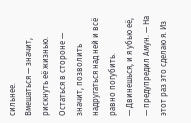сильнее.
Вмешаться — значит, рискнуть её жизнью. Остаться в стороне — значит, позволить надругаться над ней и всё равно погубить.
— Двинешься, и я убью её, — предупредил Амун. — На этот раз это сделаю я. Из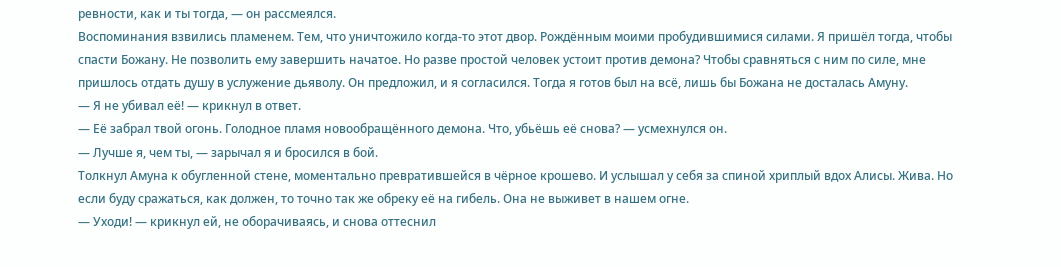ревности, как и ты тогда, — он рассмеялся.
Воспоминания взвились пламенем. Тем, что уничтожило когда-то этот двор. Рождённым моими пробудившимися силами. Я пришёл тогда, чтобы спасти Божану. Не позволить ему завершить начатое. Но разве простой человек устоит против демона? Чтобы сравняться с ним по силе, мне пришлось отдать душу в услужение дьяволу. Он предложил, и я согласился. Тогда я готов был на всё, лишь бы Божана не досталась Амуну.
— Я не убивал её! — крикнул в ответ.
— Её забрал твой огонь. Голодное пламя новообращённого демона. Что, убьёшь её снова? — усмехнулся он.
— Лучше я, чем ты, — зарычал я и бросился в бой.
Толкнул Амуна к обугленной стене, моментально превратившейся в чёрное крошево. И услышал у себя за спиной хриплый вдох Алисы. Жива. Но если буду сражаться, как должен, то точно так же обреку её на гибель. Она не выживет в нашем огне.
— Уходи! — крикнул ей, не оборачиваясь, и снова оттеснил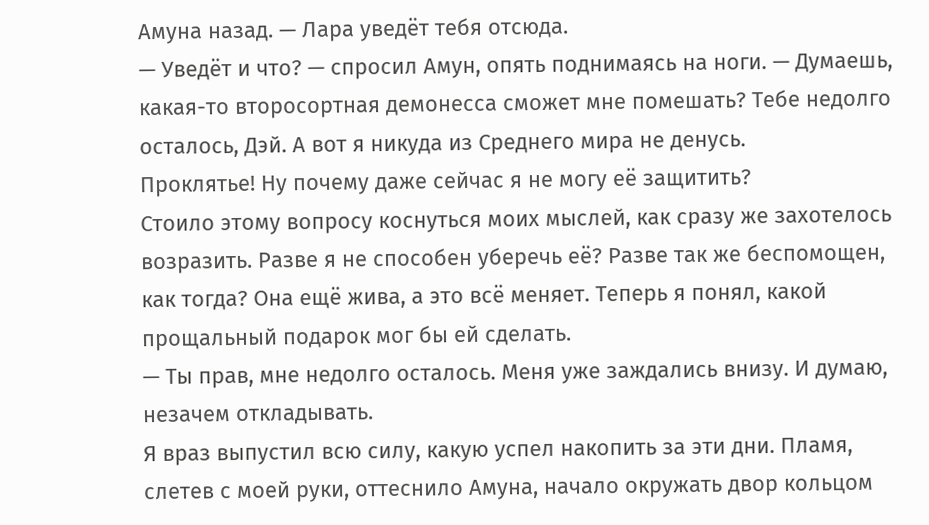Амуна назад. — Лара уведёт тебя отсюда.
— Уведёт и что? — спросил Амун, опять поднимаясь на ноги. — Думаешь, какая-то второсортная демонесса сможет мне помешать? Тебе недолго осталось, Дэй. А вот я никуда из Среднего мира не денусь.
Проклятье! Ну почему даже сейчас я не могу её защитить?
Стоило этому вопросу коснуться моих мыслей, как сразу же захотелось возразить. Разве я не способен уберечь её? Разве так же беспомощен, как тогда? Она ещё жива, а это всё меняет. Теперь я понял, какой прощальный подарок мог бы ей сделать.
— Ты прав, мне недолго осталось. Меня уже заждались внизу. И думаю, незачем откладывать.
Я враз выпустил всю силу, какую успел накопить за эти дни. Пламя, слетев с моей руки, оттеснило Амуна, начало окружать двор кольцом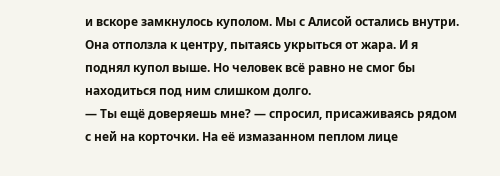и вскоре замкнулось куполом. Мы с Алисой остались внутри. Она отползла к центру, пытаясь укрыться от жара. И я поднял купол выше. Но человек всё равно не смог бы находиться под ним слишком долго.
— Ты ещё доверяешь мне? — спросил, присаживаясь рядом с ней на корточки. На её измазанном пеплом лице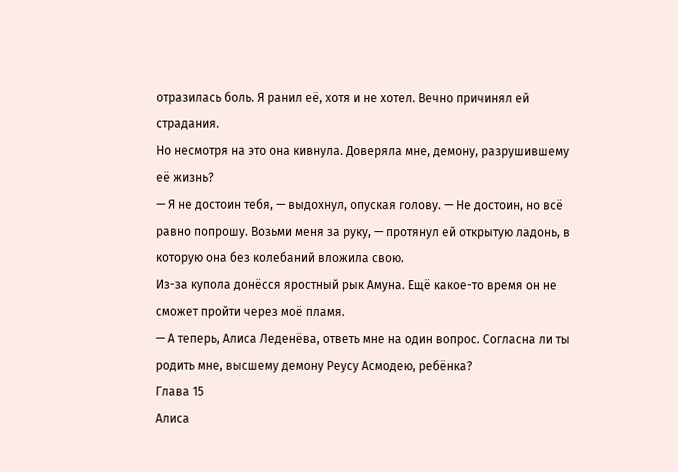отразилась боль. Я ранил её, хотя и не хотел. Вечно причинял ей страдания.
Но несмотря на это она кивнула. Доверяла мне, демону, разрушившему её жизнь?
— Я не достоин тебя, — выдохнул, опуская голову. — Не достоин, но всё равно попрошу. Возьми меня за руку, — протянул ей открытую ладонь, в которую она без колебаний вложила свою.
Из-за купола донёсся яростный рык Амуна. Ещё какое-то время он не сможет пройти через моё пламя.
— А теперь, Алиса Леденёва, ответь мне на один вопрос. Согласна ли ты родить мне, высшему демону Реусу Асмодею, ребёнка?
Глава 15
Алиса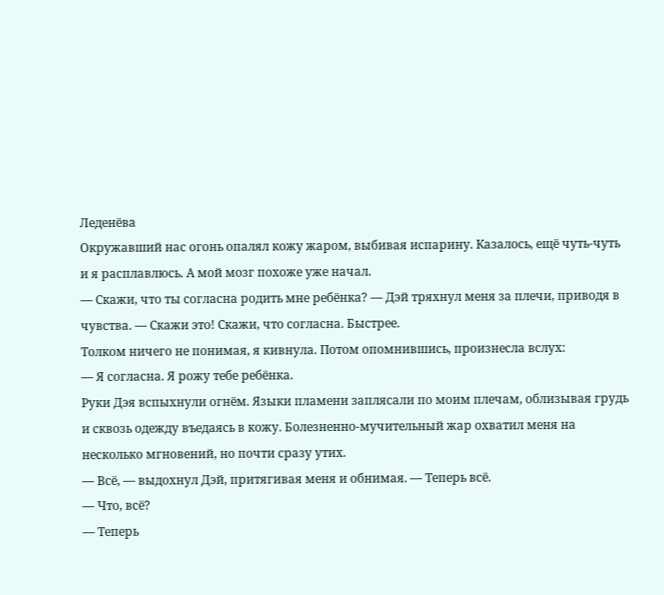Леденёва
Окружавший нас огонь опалял кожу жаром, выбивая испарину. Казалось, ещё чуть-чуть и я расплавлюсь. А мой мозг похоже уже начал.
— Скажи, что ты согласна родить мне ребёнка? — Дэй тряхнул меня за плечи, приводя в чувства. — Скажи это! Скажи, что согласна. Быстрее.
Толком ничего не понимая, я кивнула. Потом опомнившись, произнесла вслух:
— Я согласна. Я рожу тебе ребёнка.
Руки Дэя вспыхнули огнём. Языки пламени заплясали по моим плечам, облизывая грудь и сквозь одежду въедаясь в кожу. Болезненно-мучительный жар охватил меня на несколько мгновений, но почти сразу утих.
— Всё, — выдохнул Дэй, притягивая меня и обнимая. — Теперь всё.
— Что, всё?
— Теперь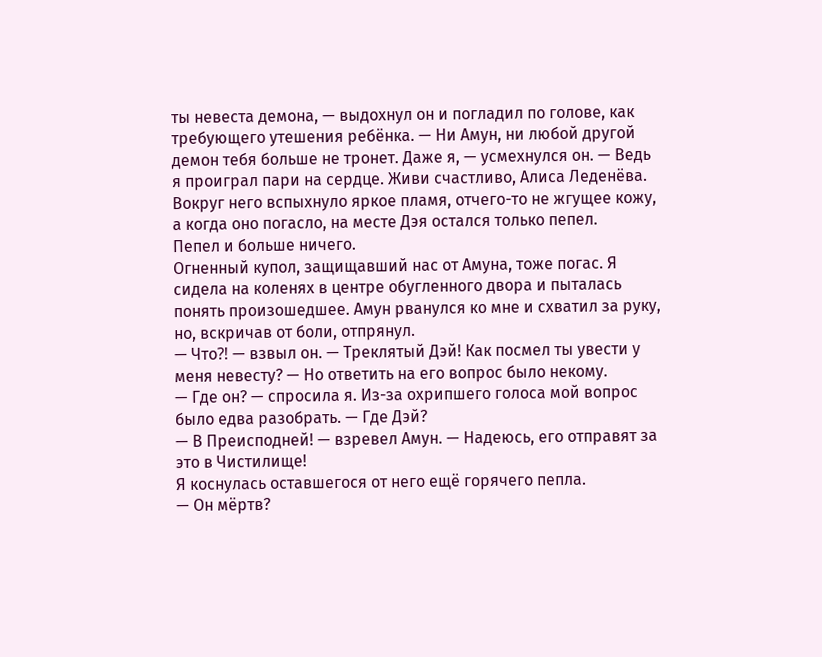ты невеста демона, — выдохнул он и погладил по голове, как требующего утешения ребёнка. — Ни Амун, ни любой другой демон тебя больше не тронет. Даже я, — усмехнулся он. — Ведь я проиграл пари на сердце. Живи счастливо, Алиса Леденёва.
Вокруг него вспыхнуло яркое пламя, отчего-то не жгущее кожу, а когда оно погасло, на месте Дэя остался только пепел.
Пепел и больше ничего.
Огненный купол, защищавший нас от Амуна, тоже погас. Я сидела на коленях в центре обугленного двора и пыталась понять произошедшее. Амун рванулся ко мне и схватил за руку, но, вскричав от боли, отпрянул.
— Что⁈ — взвыл он. — Треклятый Дэй! Как посмел ты увести у меня невесту? — Но ответить на его вопрос было некому.
— Где он? — спросила я. Из-за охрипшего голоса мой вопрос было едва разобрать. — Где Дэй?
— В Преисподней! — взревел Амун. — Надеюсь, его отправят за это в Чистилище!
Я коснулась оставшегося от него ещё горячего пепла.
— Он мёртв?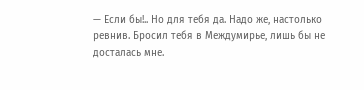— Если бы!.. Но для тебя да. Надо же, настолько ревнив. Бросил тебя в Междумирье, лишь бы не досталась мне.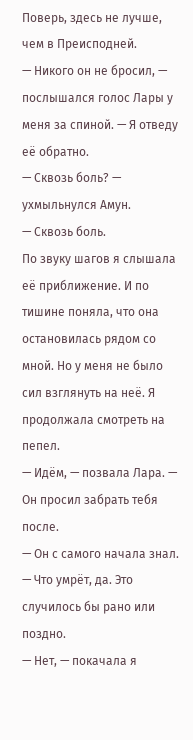Поверь, здесь не лучше, чем в Преисподней.
— Никого он не бросил, — послышался голос Лары у меня за спиной. — Я отведу её обратно.
— Сквозь боль? — ухмыльнулся Амун.
— Сквозь боль.
По звуку шагов я слышала её приближение. И по тишине поняла, что она остановилась рядом со мной. Но у меня не было сил взглянуть на неё. Я продолжала смотреть на пепел.
— Идём, — позвала Лара. — Он просил забрать тебя после.
— Он с самого начала знал.
— Что умрёт, да. Это случилось бы рано или поздно.
— Нет, — покачала я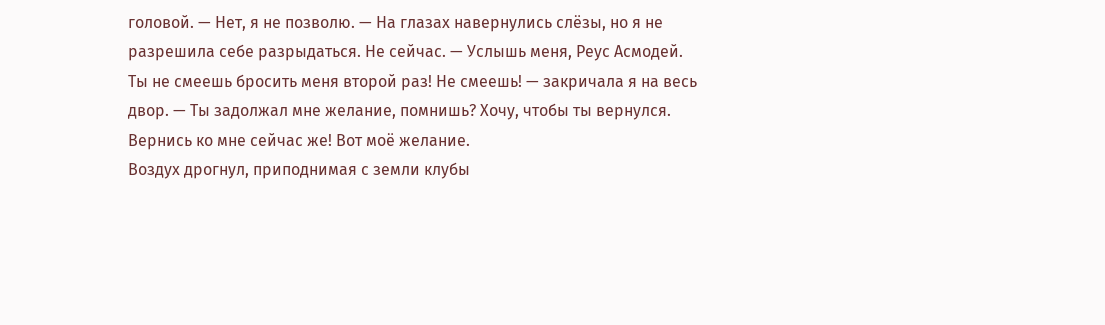головой. — Нет, я не позволю. — На глазах навернулись слёзы, но я не разрешила себе разрыдаться. Не сейчас. — Услышь меня, Реус Асмодей. Ты не смеешь бросить меня второй раз! Не смеешь! — закричала я на весь двор. — Ты задолжал мне желание, помнишь? Хочу, чтобы ты вернулся. Вернись ко мне сейчас же! Вот моё желание.
Воздух дрогнул, приподнимая с земли клубы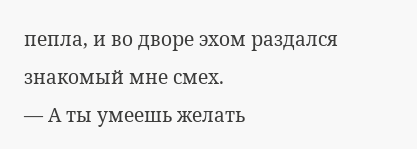пепла, и во дворе эхом раздался знакомый мне смех.
— А ты умеешь желать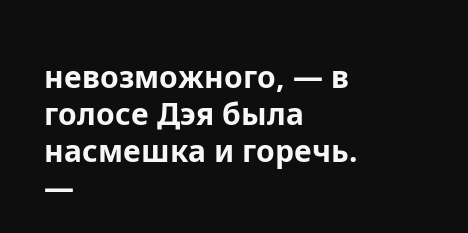невозможного, — в голосе Дэя была насмешка и горечь.
—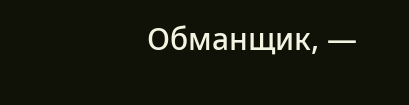Обманщик, —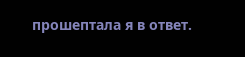прошептала я в ответ.